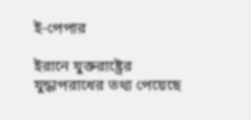ই-পেপার

ইরানে যুক্তরাষ্ট্রের যুদ্ধাপরাধের তথ্য পেয়েছে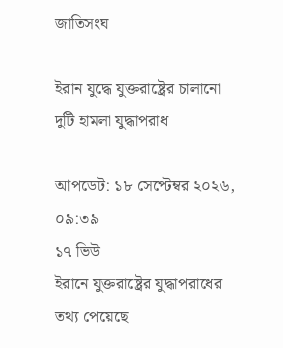জাতিসংঘ

ইরান যুদ্ধে যুক্তরাষ্ট্রের চালানো দুটি হামলা যুদ্ধাপরাধ

আপডেট: ১৮ সেপ্টেম্বর ২০২৬, ০৯:৩৯
১৭ ভিউ
ইরানে যুক্তরাষ্ট্রের যুদ্ধাপরাধের তথ্য পেয়েছে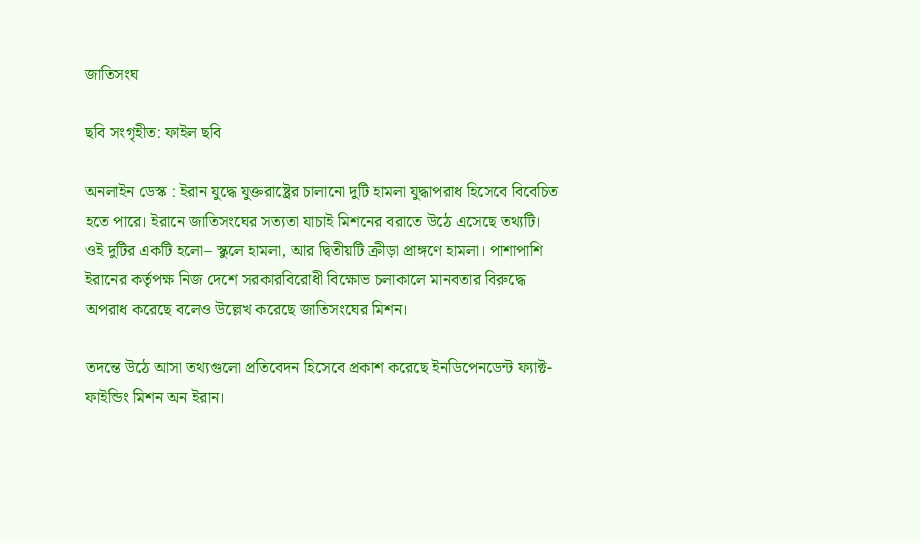জাতিসংঘ

ছবি সংগৃহীত: ফাইল ছবি

অনলাইন ডেস্ক : ইরান যুদ্ধে যুক্তরাষ্ট্রের চালানো দুটি হামলা যুদ্ধাপরাধ হিসেবে বিবেচিত হতে পারে। ইরানে জাতিসংঘের সত্যতা যাচাই মিশনের বরাতে উঠে এসেছে তথ্যটি। ওই দুটির একটি হলো– স্কুলে হামলা, আর দ্বিতীয়টি ক্রীড়া প্রাঙ্গণে হামলা। পাশাপাশি ইরানের কর্তৃপক্ষ নিজ দেশে সরকারবিরোধী বিক্ষোভ চলাকালে মানবতার বিরুদ্ধে অপরাধ করেছে বলেও উল্লেখ করেছে জাতিসংঘের মিশন।

তদন্তে উঠে আসা তথ্যগুলো প্রতিবেদন হিসেবে প্রকাশ করেছে ইনডিপেনডেন্ট ফ্যাক্ট-ফাইন্ডিং মিশন অন ইরান।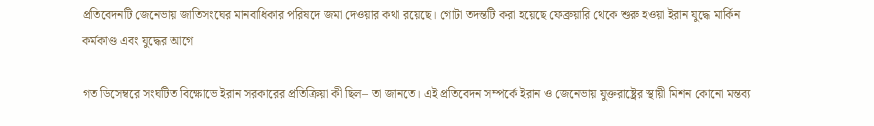প্রতিবেদনটি জেনেভায় জাতিসংঘের মানবাধিকার পরিষদে জমা দেওয়ার কথা রয়েছে। গোটা তদন্তটি করা হয়েছে ফেব্রুয়ারি থেকে শুরু হওয়া ইরান যুদ্ধে মার্কিন কর্মকাণ্ড এবং যুদ্ধের আগে

গত ডিসেম্বরে সংঘটিত বিক্ষোভে ইরান সরকারের প্রতিক্রিয়া কী ছিল– তা জানতে। এই প্রতিবেদন সম্পর্কে ইরান ও জেনেভায় যুক্তরাষ্ট্রের স্থায়ী মিশন কোনো মন্তব্য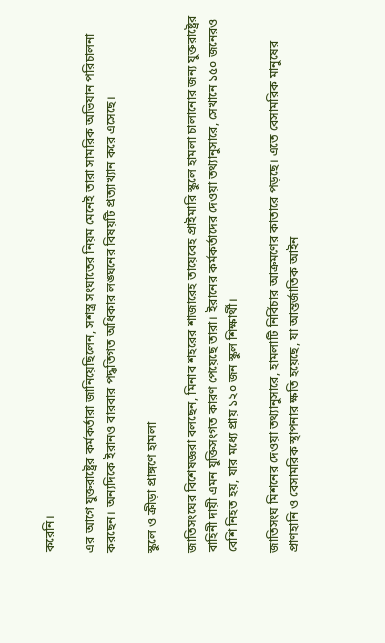করেনি।

এর আগে যুক্তরাষ্ট্রের কর্মকর্তারা জানিয়েছিলেন, সশস্ত্র সংঘাতের নিয়ম মেনেই তারা সামরিক অভিযান পরিচালনা করছেন। অন্যদিকে ইরানও বারবার পদ্ধতিগত অধিকার লঙ্ঘনের বিষয়টি প্রত্যাখ্যান করে এসেছে।

স্কুলে ও ক্রীড়া প্রাঙ্গণে হামলা

জাতিসংঘের বিশেষজ্ঞরা বলছেন, মিনাব শহরের শাজারেহ তায়েবেহ প্রাইমারি স্কুলে হামলা চালানোর জন্য যুক্তরাষ্ট্রের বাহিনী দায়ী এমন যুক্তিসংগত কারণ পেয়েছে তারা। ইরানের কর্মকর্তাদের দেওয়া তথ্যানুসারে, সেখানে ১৫০ জনেরও বেশি নিহত হয়, যার মধ্যে প্রায় ১২০ জন স্কুল শিক্ষার্থী।

জাতিসংঘ মিশনের দেওয়া তথ্যানুসারে, হামলাটি নির্বিচার আক্রমণের কাতারে পড়ছে। এতে বেসামরিক মানুষের প্রাণহানি ও বেসামরিক স্থাপনার ক্ষতি হয়েছে, যা আন্তর্জাতিক আইন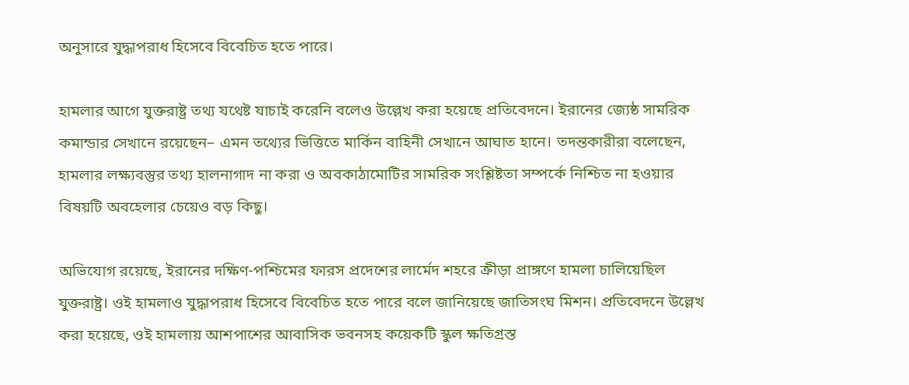অনুসারে যুদ্ধাপরাধ হিসেবে বিবেচিত হতে পারে।

হামলার আগে যুক্তরাষ্ট্র তথ্য যথেষ্ট যাচাই করেনি বলেও উল্লেখ করা হয়েছে প্রতিবেদনে। ইরানের জ্যেষ্ঠ সামরিক কমান্ডার সেখানে রয়েছেন– এমন তথ্যের ভিত্তিতে মার্কিন বাহিনী সেখানে আঘাত হানে। তদন্তকারীরা বলেছেন, হামলার লক্ষ্যবস্তুর তথ্য হালনাগাদ না করা ও অবকাঠামোটির সামরিক সংশ্লিষ্টতা সম্পর্কে নিশ্চিত না হওয়ার বিষয়টি অবহেলার চেয়েও বড় কিছু।

অভিযোগ রয়েছে, ইরানের দক্ষিণ-পশ্চিমের ফারস প্রদেশের লার্মেদ শহরে ক্রীড়া প্রাঙ্গণে হামলা চালিয়েছিল যুক্তরাষ্ট্র। ওই হামলাও যুদ্ধাপরাধ হিসেবে বিবেচিত হতে পারে বলে জানিয়েছে জাতিসংঘ মিশন। প্রতিবেদনে উল্লেখ করা হয়েছে, ওই হামলায় আশপাশের আবাসিক ভবনসহ কয়েকটি স্কুল ক্ষতিগ্রস্ত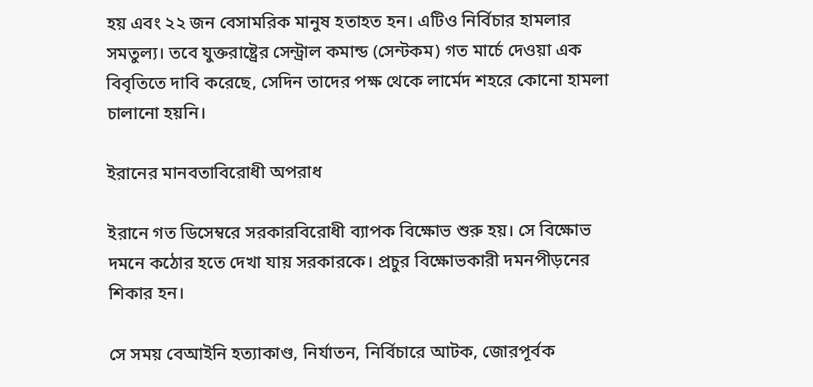হয় এবং ২২ জন বেসামরিক মানুষ হতাহত হন। এটিও নির্বিচার হামলার সমতুল্য। তবে যুক্তরাষ্ট্রের সেন্ট্রাল কমান্ড (সেন্টকম) গত মার্চে দেওয়া এক বিবৃতিতে দাবি করেছে, সেদিন তাদের পক্ষ থেকে লার্মেদ শহরে কোনো হামলা চালানো হয়নি।

ইরানের মানবতাবিরোধী অপরাধ

ইরানে গত ডিসেম্বরে সরকারবিরোধী ব্যাপক বিক্ষোভ শুরু হয়। সে বিক্ষোভ দমনে কঠোর হতে দেখা যায় সরকারকে। প্রচুর বিক্ষোভকারী দমনপীড়নের শিকার হন।

সে সময় বেআইনি হত্যাকাণ্ড, নির্যাতন, নির্বিচারে আটক, জোরপূর্বক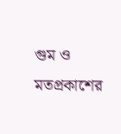গুম ও মতপ্রকাশের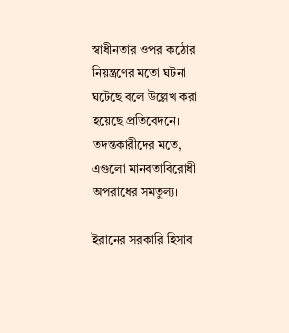স্বাধীনতার ওপর কঠোর নিয়ন্ত্রণের মতো ঘটনা ঘটেছে বলে উল্লেখ করা হয়েছে প্রতিবেদনে। তদন্তকারীদের মতে, এগুলো মানবতাবিরোধী অপরাধের সমতুল্য।

ইরানের সরকারি হিসাব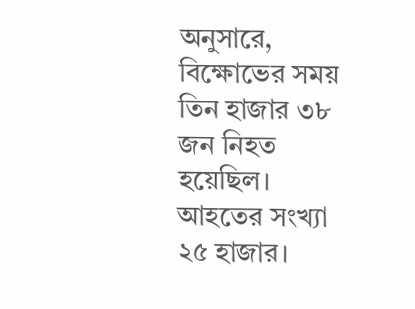অনুসারে, বিক্ষোভের সময় তিন হাজার ৩৮ জন নিহত হয়েছিল। আহতের সংখ্যা ২৫ হাজার।